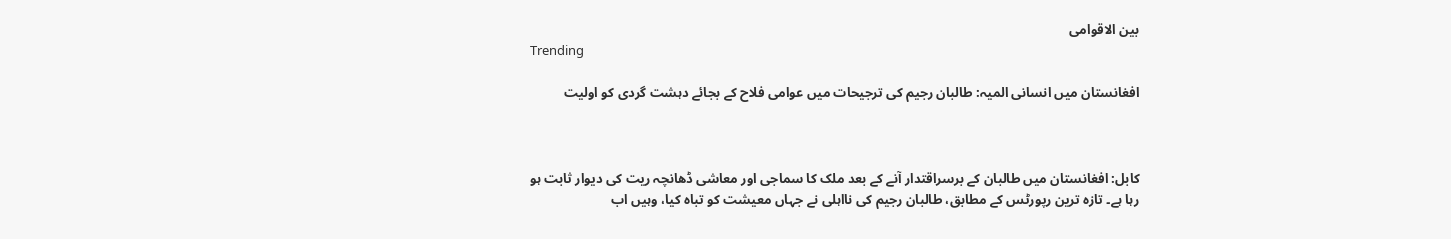بین الاقوامی
Trending

افغانستان میں انسانی المیہ: طالبان رجیم کی ترجیحات میں عوامی فلاح کے بجائے دہشت گردی کو اولیت



کابل: افغانستان میں طالبان کے برسراقتدار آنے کے بعد ملک کا سماجی اور معاشی ڈھانچہ ریت کی دیوار ثابت ہو رہا ہے۔ تازہ ترین رپورٹس کے مطابق، طالبان رجیم کی نااہلی نے جہاں معیشت کو تباہ کیا، وہیں اب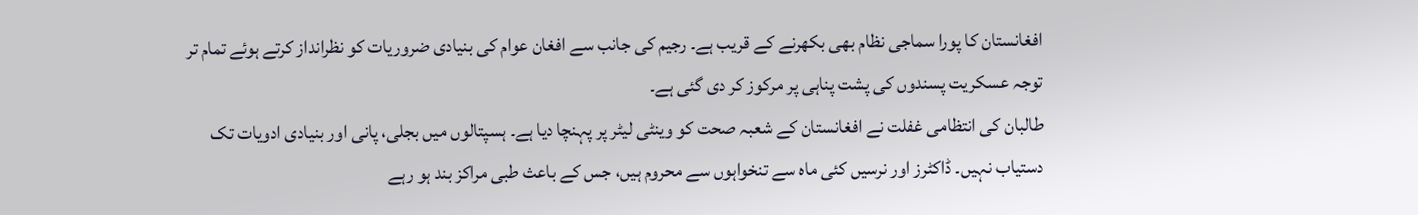افغانستان کا پورا سماجی نظام بھی بکھرنے کے قریب ہے۔ رجیم کی جانب سے افغان عوام کی بنیادی ضروریات کو نظرانداز کرتے ہوئے تمام تر توجہ عسکریت پسندوں کی پشت پناہی پر مرکوز کر دی گئی ہے۔
طالبان کی انتظامی غفلت نے افغانستان کے شعبہ صحت کو وینٹی لیٹر پر پہنچا دیا ہے۔ ہسپتالوں میں بجلی، پانی اور بنیادی ادویات تک دستیاب نہیں۔ ڈاکٹرز اور نرسیں کئی ماہ سے تنخواہوں سے محروم ہیں، جس کے باعث طبی مراکز بند ہو رہے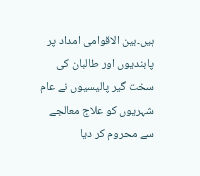ہیں۔بین الاقوامی امداد پر پابندیوں اور طالبان کی سخت گیر پالیسیوں نے عام شہریوں کو علاج معالجے سے محروم کر دیا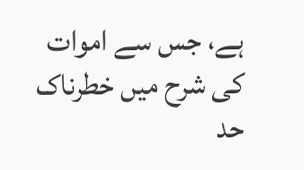ہے، جس سے اموات کی شرح میں خطرناک حد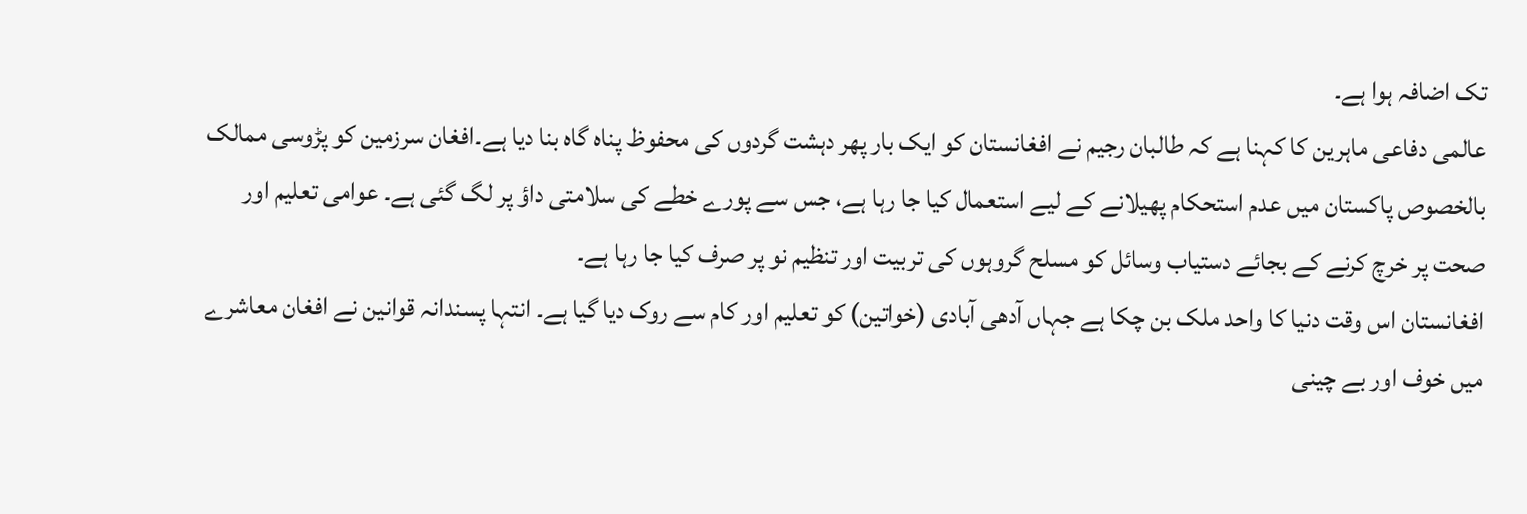تک اضافہ ہوا ہے۔
عالمی دفاعی ماہرین کا کہنا ہے کہ طالبان رجیم نے افغانستان کو ایک بار پھر دہشت گردوں کی محفوظ پناہ گاہ بنا دیا ہے۔افغان سرزمین کو پڑوسی ممالک بالخصوص پاکستان میں عدم استحکام پھیلانے کے لیے استعمال کیا جا رہا ہے، جس سے پورے خطے کی سلامتی داؤ پر لگ گئی ہے۔ عوامی تعلیم اور صحت پر خرچ کرنے کے بجائے دستیاب وسائل کو مسلح گروہوں کی تربیت اور تنظیم نو پر صرف کیا جا رہا ہے۔
افغانستان اس وقت دنیا کا واحد ملک بن چکا ہے جہاں آدھی آبادی (خواتین) کو تعلیم اور کام سے روک دیا گیا ہے۔ انتہا پسندانہ قوانین نے افغان معاشرے میں خوف اور بے چینی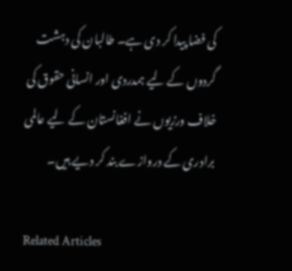کی فضا پیدا کر دی ہے۔ طالبان کی دہشت گردوں کے لیے ہمدردی اور انسانی حقوق کی خلاف ورزیوں نے افغانستان کے لیے عالمی برادری کے دروازے بند کر دیے ہیں۔

Related Articles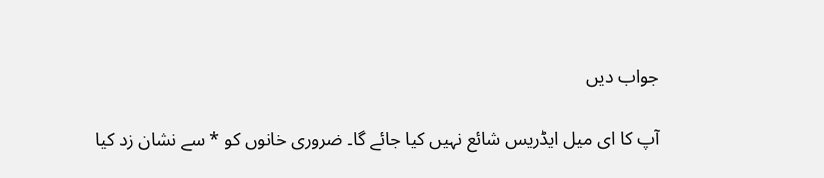جواب دیں

آپ کا ای میل ایڈریس شائع نہیں کیا جائے گا۔ ضروری خانوں کو * سے نشان زد کیا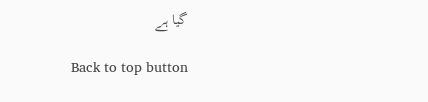گیا ہے

Back to top button